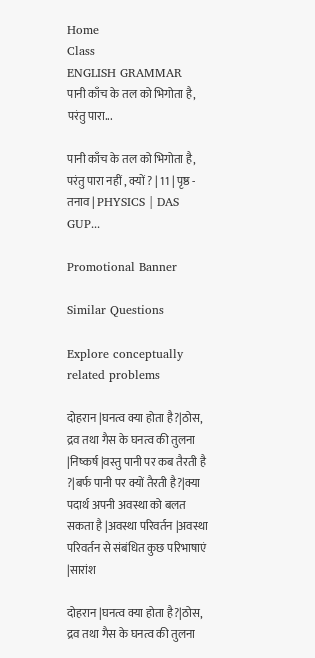Home
Class
ENGLISH GRAMMAR
पानी काँच के तल को भिगोता है, परंतु पारा...

पानी काँच के तल को भिगोता है, परंतु पारा नहीं , क्यों ? | 11 | पृष्ठ - तनाव | PHYSICS | DAS GUP...

Promotional Banner

Similar Questions

Explore conceptually related problems

दोहरान |घनत्व क्या होता है?|ठोस, द्रव तथा गैस के घनत्व की तुलना |निष्कर्ष |वस्तु पानी पर कब तैरती है ?|बर्फ पानी पर क्यों तैरती है?|क्या पदार्थ अपनी अवस्था को बलत सकता है |अवस्था परिवर्तन |अवस्था परिवर्तन से संबंधित कुछ परिभाषाएं |सारांश

दोहरान |घनत्व क्या होता है?|ठोस, द्रव तथा गैस के घनत्व की तुलना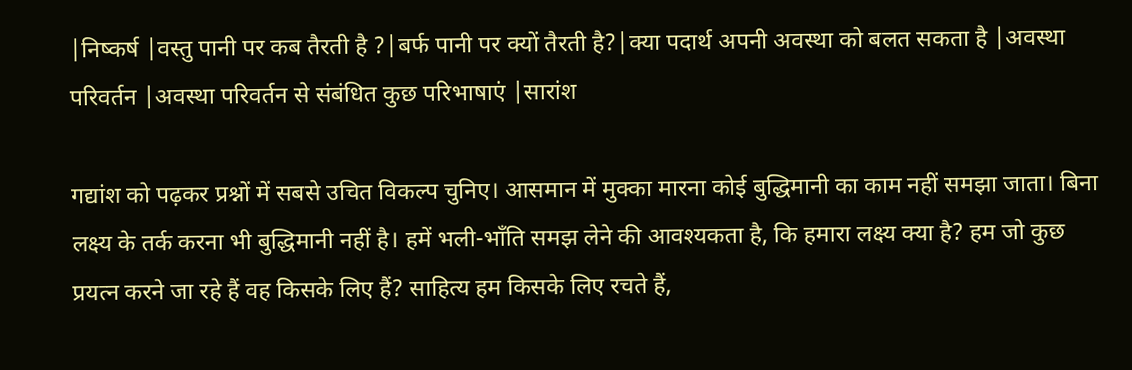|निष्कर्ष |वस्तु पानी पर कब तैरती है ?|बर्फ पानी पर क्यों तैरती है?|क्या पदार्थ अपनी अवस्था को बलत सकता है |अवस्था परिवर्तन |अवस्था परिवर्तन से संबंधित कुछ परिभाषाएं |सारांश

गद्यांश को पढ़कर प्रश्नों में सबसे उचित विकल्प चुनिए। आसमान में मुक्का मारना कोई बुद्धिमानी का काम नहीं समझा जाता। बिना लक्ष्य के तर्क करना भी बुद्धिमानी नहीं है। हमें भली-भाँति समझ लेने की आवश्यकता है, कि हमारा लक्ष्य क्या है? हम जो कुछ प्रयत्न करने जा रहे हैं वह किसके लिए हैं? साहित्य हम किसके लिए रचते हैं,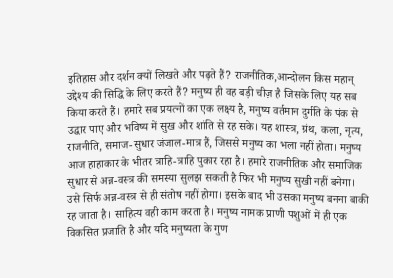इतिहास और दर्शन क्यों लिखते और पढ़ते हैं? राजनीतिक,आन्दोलन किस महान् उद्देश्य की सिद्धि के लिए करते हैं? मनुष्य ही वह बड़ी चीज़ है जिसके लिए यह सब किया करते हैं। हमारे सब प्रयत्नों का एक लक्ष्य है, मनुष्य वर्तमान दुर्गति के पंक से उद्धार पाए और भविष्य में सुख और शांति से रह सके। यह शास्त्र, ग्रंथ, कला, नृत्य, राजनीति, समाज-सुधार जंजाल-मात्र हैं, जिससे मनुष्य का भला नहीं होता। मनुष्य आज हाहाकार के भीतर त्राहि-त्राहि पुकार रहा है। हमारे राजनीतिक और समाजिक सुधार से अन्न-वस्त्र की समस्या सुलझ सकती है फिर भी मनुष्य सुखी नहीं बनेगा। उसे सिर्फ अन्न-वस्त्र से ही संतोष नहीं होगा। इसके बाद भी उसका मनुष्य बनना बाकी रह जाता है। साहित्य वही काम करता है। मनुष्य नामक प्राणी पशुओं में ही एक विकसित प्रजाति है और यदि मनुष्यता के गुण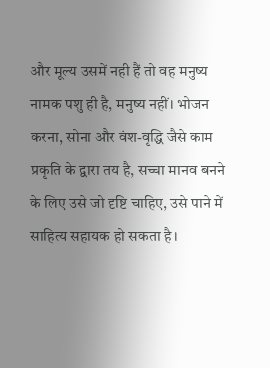और मूल्य उसमें नही हैं तो वह मनुष्य नामक पशु ही है, मनुष्य नहीं। भोजन करना, सोना और वंश-वृद्धि जैसे काम प्रकृति के द्वारा तय है, सच्चा मानव बनने के लिए उसे जो दृष्टि चाहिए, उसे पाने में साहित्य सहायक हो सकता है।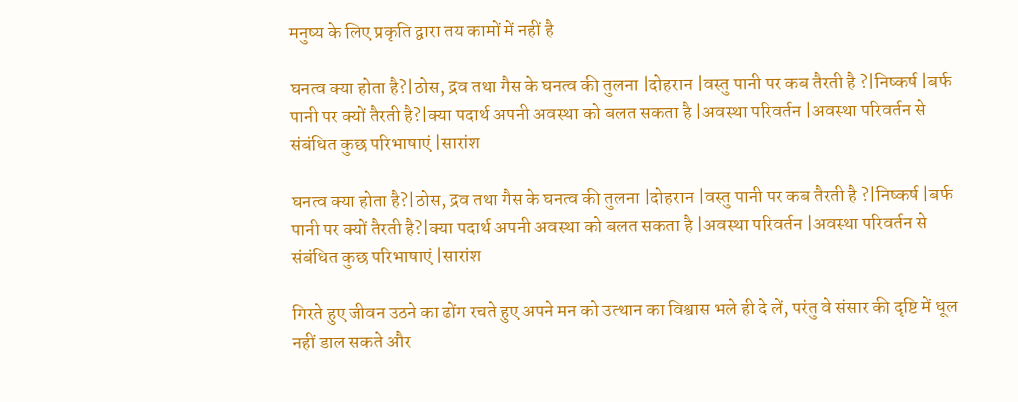मनुष्य के लिए प्रकृति द्वारा तय कामों में नहीं है

घनत्व क्या होता है?|ठोस, द्रव तथा गैस के घनत्व की तुलना |दोहरान |वस्तु पानी पर कब तैरती है ?|निष्कर्ष |बर्फ पानी पर क्यों तैरती है?|क्या पदार्थ अपनी अवस्था को बलत सकता है |अवस्था परिवर्तन |अवस्था परिवर्तन से संबंधित कुछ परिभाषाएं |सारांश

घनत्व क्या होता है?|ठोस, द्रव तथा गैस के घनत्व की तुलना |दोहरान |वस्तु पानी पर कब तैरती है ?|निष्कर्ष |बर्फ पानी पर क्यों तैरती है?|क्या पदार्थ अपनी अवस्था को बलत सकता है |अवस्था परिवर्तन |अवस्था परिवर्तन से संबंधित कुछ परिभाषाएं |सारांश

गिरते हुए जीवन उठने का ढोंग रचते हुए अपने मन को उत्थान का विश्वास भले ही दे लें, परंतु वे संसार की दृष्टि में धूल नहीं डाल सकते और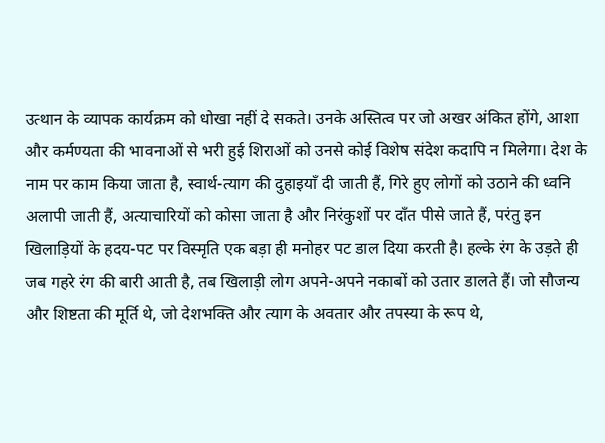उत्थान के व्यापक कार्यक्रम को धोखा नहीं दे सकते। उनके अस्तित्व पर जो अखर अंकित होंगे, आशा और कर्मण्यता की भावनाओं से भरी हुई शिराओं को उनसे कोई विशेष संदेश कदापि न मिलेगा। देश के नाम पर काम किया जाता है, स्वार्थ-त्याग की दुहाइयाँ दी जाती हैं, गिरे हुए लोगों को उठाने की ध्वनि अलापी जाती हैं, अत्याचारियों को कोसा जाता है और निरंकुशों पर दाँत पीसे जाते हैं, परंतु इन खिलाड़ियों के हदय-पट पर विस्मृति एक बड़ा ही मनोहर पट डाल दिया करती है। हल्के रंग के उड़ते ही जब गहरे रंग की बारी आती है, तब खिलाड़ी लोग अपने-अपने नकाबों को उतार डालते हैं। जो सौजन्य और शिष्टता की मूर्ति थे, जो देशभक्ति और त्याग के अवतार और तपस्या के रूप थे,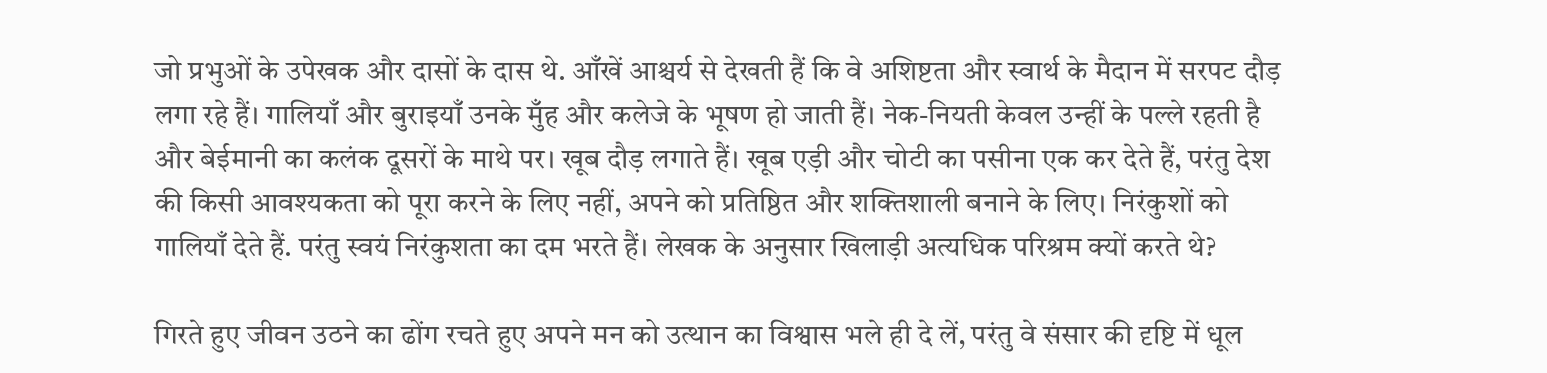जो प्रभुओं के उपेखक और दासों के दास थे. आँखें आश्चर्य से देखती हैं कि वे अशिष्टता और स्वार्थ के मैदान में सरपट दौड़ लगा रहे हैं। गालियाँ और बुराइयाँ उनके मुँह और कलेजे के भूषण हो जाती हैं। नेक-नियती केवल उन्हीं के पल्ले रहती है और बेईमानी का कलंक दूसरों के माथे पर। खूब दौड़ लगाते हैं। खूब एड़ी और चोटी का पसीना एक कर देते हैं, परंतु देश की किसी आवश्यकता को पूरा करने के लिए नहीं, अपने को प्रतिष्ठित और शक्तिशाली बनाने के लिए। निरंकुशों को गालियाँ देते हैं. परंतु स्वयं निरंकुशता का दम भरते हैं। लेखक के अनुसार खिलाड़ी अत्यधिक परिश्रम क्यों करते थे?

गिरते हुए जीवन उठने का ढोंग रचते हुए अपने मन को उत्थान का विश्वास भले ही दे लें, परंतु वे संसार की दृष्टि में धूल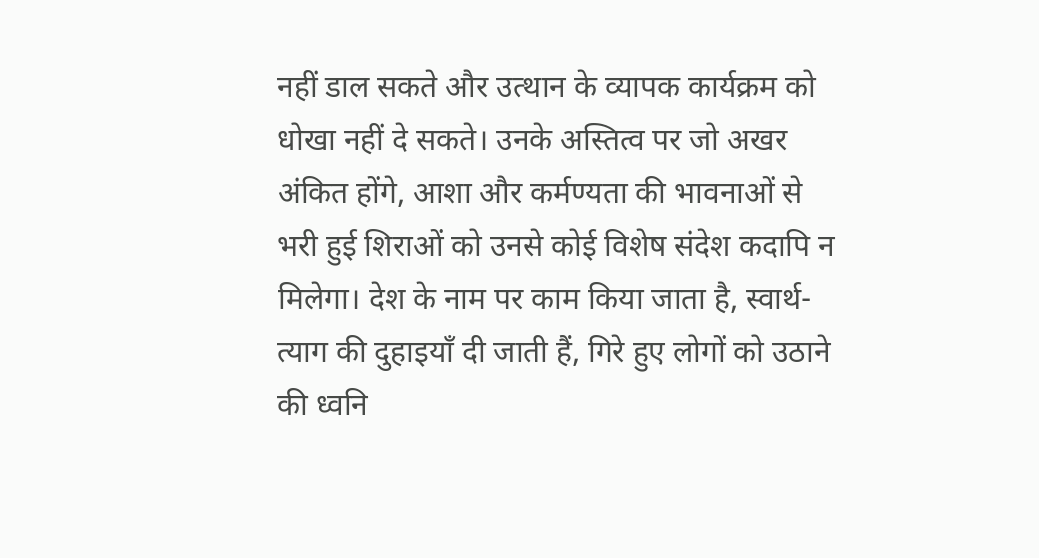नहीं डाल सकते और उत्थान के व्यापक कार्यक्रम को धोखा नहीं दे सकते। उनके अस्तित्व पर जो अखर अंकित होंगे, आशा और कर्मण्यता की भावनाओं से भरी हुई शिराओं को उनसे कोई विशेष संदेश कदापि न मिलेगा। देश के नाम पर काम किया जाता है, स्वार्थ-त्याग की दुहाइयाँ दी जाती हैं, गिरे हुए लोगों को उठाने की ध्वनि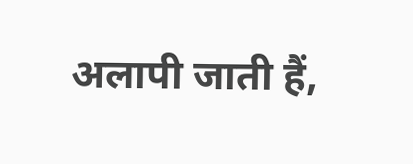अलापी जाती हैं,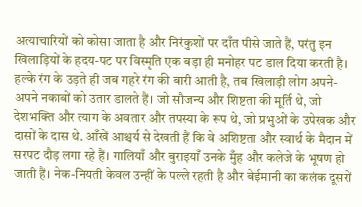अत्याचारियों को कोसा जाता है और निरंकुशों पर दाँत पीसे जाते हैं, परंतु इन खिलाड़ियों के हदय-पट पर विस्मृति एक बड़ा ही मनोहर पट डाल दिया करती है। हल्के रंग के उड़ते ही जब गहरे रंग की बारी आती है, तब खिलाड़ी लोग अपने-अपने नकाबों को उतार डालते हैं। जो सौजन्य और शिष्टता की मूर्ति थे, जो देशभक्ति और त्याग के अवतार और तपस्या के रूप थे, जो प्रभुओं के उपेखक और दासों के दास थे. आँखें आश्चर्य से देखती हैं कि वे अशिष्टता और स्वार्थ के मैदान में सरपट दौड़ लगा रहे हैं। गालियाँ और बुराइयाँ उनके मुँह और कलेजे के भूषण हो जाती हैं। नेक-नियती केवल उन्हीं के पल्ले रहती है और बेईमानी का कलंक दूसरों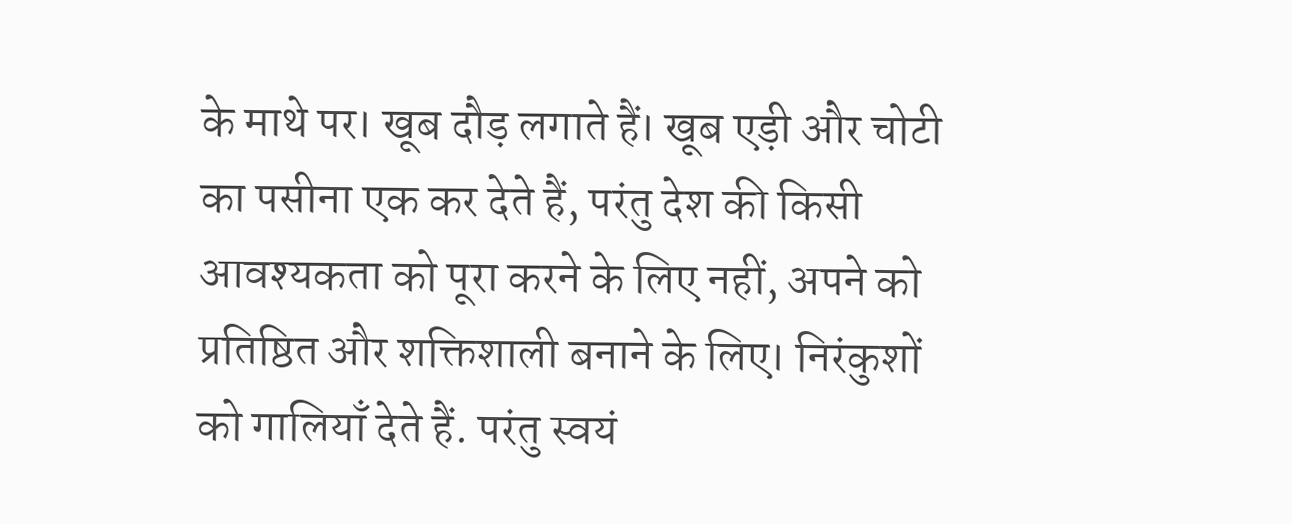के माथे पर। खूब दौड़ लगाते हैं। खूब एड़ी और चोटी का पसीना एक कर देते हैं, परंतु देश की किसी आवश्यकता को पूरा करने के लिए नहीं, अपने को प्रतिष्ठित और शक्तिशाली बनाने के लिए। निरंकुशों को गालियाँ देते हैं. परंतु स्वयं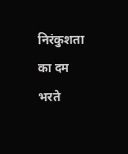निरंकुशता का दम भरते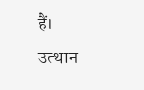हैं। उत्थान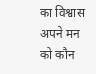का विश्वास अपने मन को कौन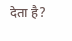देता है?